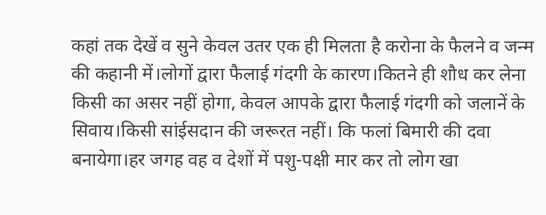कहां तक देखें व सुने केवल उतर एक ही मिलता है करोना के फैलने व जन्म की कहानी में।लोगों द्वारा फैलाई गंदगी के कारण।कितने ही शौध कर लेना किसी का असर नहीं होगा, केवल आपके द्वारा फैलाई गंदगी को जलानें के सिवाय।किसी सांईसदान की जरूरत नहीं। कि फलां बिमारी की दवा बनायेगा।हर जगह वह व देशों में पशु-पक्षी मार कर तो लोग खा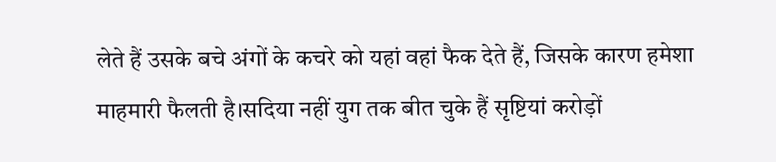लेते हैं उसके बचे अंगों के कचरे को यहां वहां फैक देते हैं, जिसके कारण हमेशा माहमारी फैलती है।सदिया नहीं युग तक बीत चुके हैं सृष्टियां करोड़ों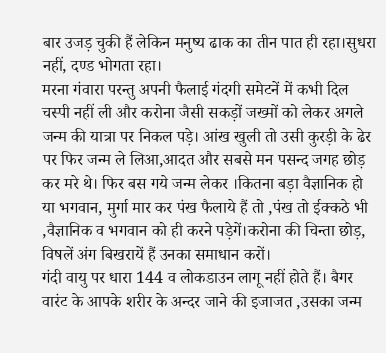बार उजड़ चुकी हैं लेकिन मनुष्य ढाक का तीन पात ही रहा।सुधरा नहीं, दण्ड भोगता रहा।
मरना गंवारा परन्तु अपनी फैलाई गंदगी समेटनें में कभी दिल चस्पी नहीं ली और करोना जैसी सकड़ों जख्मों को लेकर अगले जन्म की यात्रा पर निकल पड़े। आंख खुली तो उसी कुरड़ी के ढेर पर फिर जन्म ले लिआ,आदत और सबसे मन पसन्द जगह छोड़ कर मरे थे। फिर बस गये जन्म लेकर ।कितना बड़ा वैज्ञानिक हो या भगवान, मुर्गा मार कर पंख फैलाये हैं तो ,पंख तो ईक्कठे भी ,वैज्ञानिक व भगवान को ही करने पड़ेगें।करोना की चिन्ता छोड़, विषलें अंग बिखरायें हैं उनका समाधान करों।
गंदी वायु पर धारा 144 व लोकडाउन लागू नहीं होते हैं। बैगर वारंट के आपके शरीर के अन्दर जाने की इजाजत ,उसका जन्म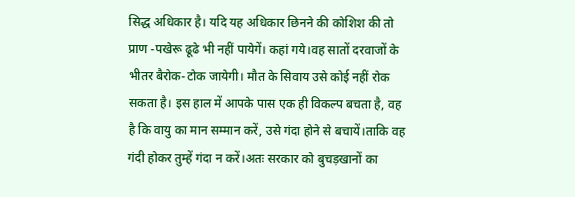सिद्ध अधिकार है। यदि यह अधिकार छिनने की कोशिश की तो प्राण -पखेरू ढूढे भी नहीं पायेगें। कहां गये।वह सातों दरवाजों के भीतर बैरोक-टोक जायेगी। मौत के सिवाय उसे कोई नहीं रोक सकता है। इस हाल में आपके पास एक ही विकल्प बचता है, वह है कि वायु का मान सम्मान करें, उसे गंदा होने से बचायें।ताकि वह गंदी होकर तुम्हें गंदा न करें।अतः सरकार को बुचड़खानों का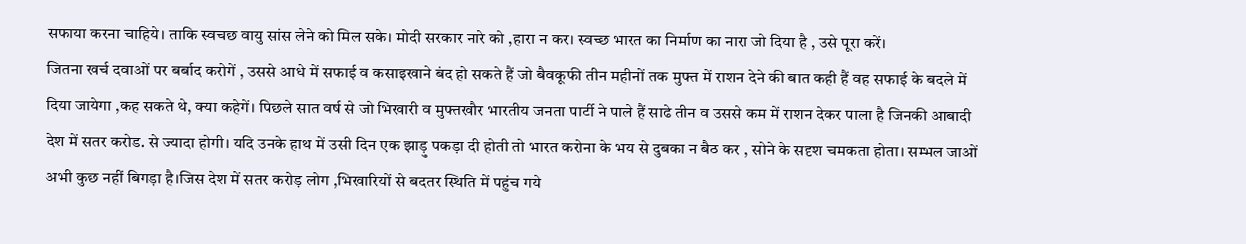सफाया करना चाहिये। ताकि स्वचछ वायु सांस लेने को मिल सके। मोदी सरकार नारे को ,हारा न कर। स्वच्छ भारत का निर्माण का नारा जो दिया है , उसे पूरा करें।
जितना खर्च दवाओं पर बर्बाद करोगें , उससे आधे में सफाई व कसाइखाने बंद हो सकते हैं जो बैवकूफी तीन महीनों तक मुफ्त में राशन देने की बात कही हैं वह सफाई के बदले में दिया जायेगा ,कह सकते थे, क्या कहेगें। पिछले सात वर्ष से जो भिखारी व मुफ्तखौर भारतीय जनता पार्टी ने पाले हैं साढे तीन व उससे कम में राशन देकर पाला है जिनकी आबादी देश में सतर करोड. से ज्यादा होगी। यदि उनके हाथ में उसी दिन एक झाड़ु पकड़ा दी होती तो भारत करोना के भय से दुबका न बैठ कर , सोने के सदृश चमकता होता। सम्भल जाओं अभी कुछ नहीं बिगड़ा है।जिस देश में सतर करोड़ लोग ,भिखारियों से बदतर स्थिति में पहुंच गये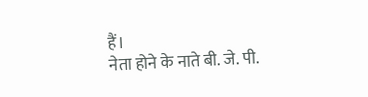हैं।
नेता होने के नाते बी. जे. पी.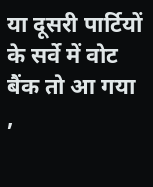या दूसरी पार्टियों के सर्वे में वोट बैंक तो आ गया ,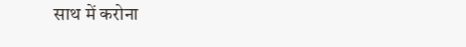साथ में करोना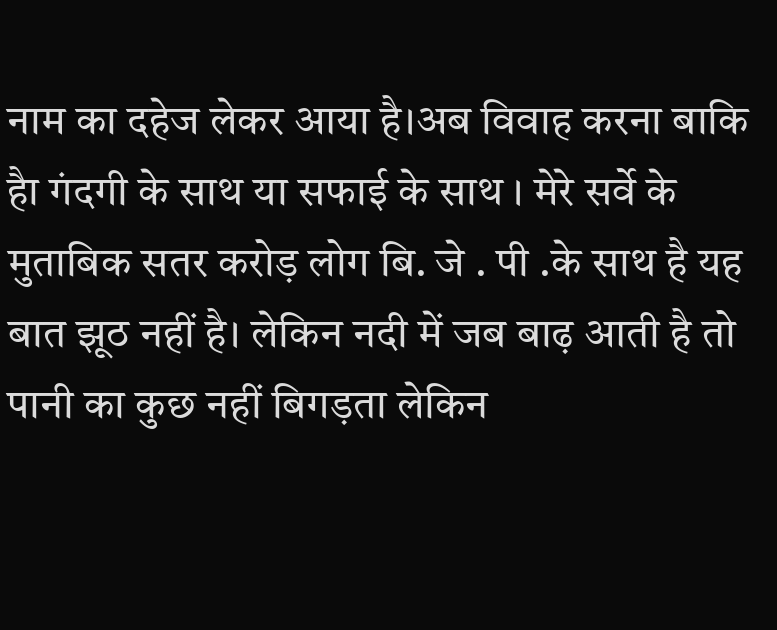नाम का दहेज लेकर आया है।अब विवाह करना बाकि हैा गंदगी के साथ या सफाई के साथ । मेरे सर्वे के मुताबिक सतर करोड़ लोग बि. जे . पी .के साथ है यह बात झूठ नहीं है। लेकिन नदी में जब बाढ़ आती है तो पानी का कुछ नहीं बिगड़ता लेकिन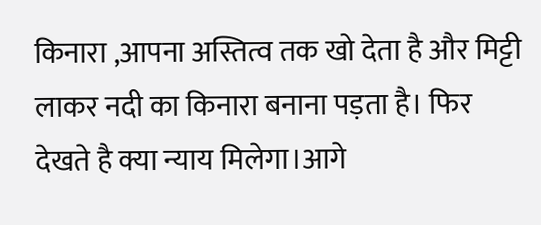किनारा ,आपना अस्तित्व तक खो देता है और मिट्टी लाकर नदी का किनारा बनाना पड़ता है। फिर देखते है क्या न्याय मिलेगा।आगे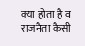क्या होता है व राजनैता कैसी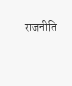राजनीति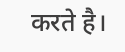करते है।